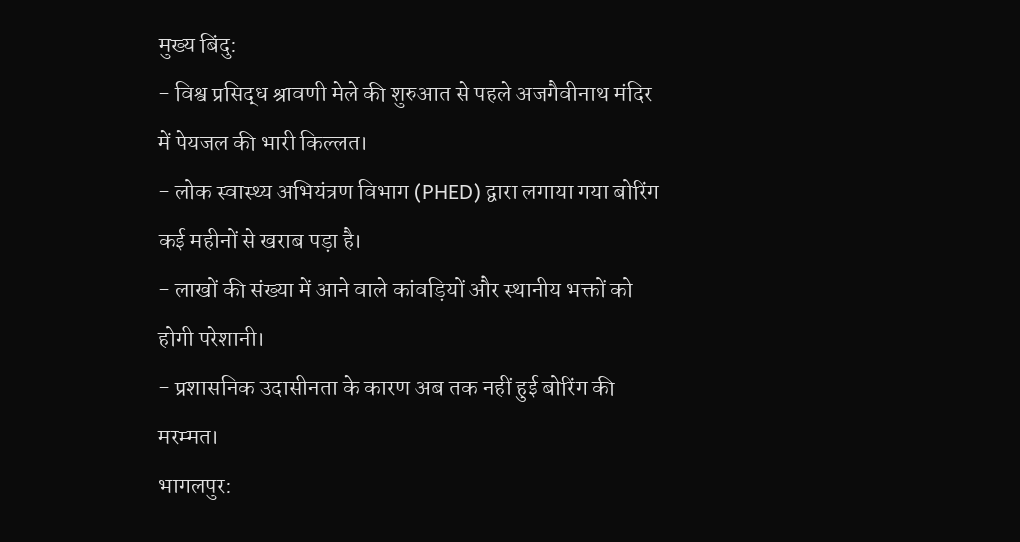मुख्य बिंदु:
- विश्व प्रसिद्ध श्रावणी मेले की शुरुआत से पहले अजगैवीनाथ मंदिर में पेयजल की भारी किल्लत।
- लोक स्वास्थ्य अभियंत्रण विभाग (PHED) द्वारा लगाया गया बोरिंग कई महीनों से खराब पड़ा है।
- लाखों की संख्या में आने वाले कांवड़ियों और स्थानीय भक्तों को होगी परेशानी।
- प्रशासनिक उदासीनता के कारण अब तक नहीं हुई बोरिंग की मरम्मत।
भागलपुर: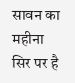सावन का महीना सिर पर है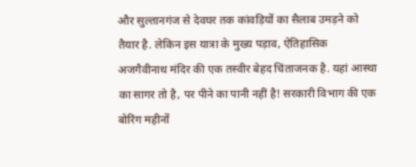और सुल्तानगंज से देवघर तक कांवड़ियों का सैलाब उमड़ने को तैयार है. लेकिन इस यात्रा के मुख्य पड़ाव, ऐतिहासिक अजगैवीनाथ मंदिर की एक तस्वीर बेहद चिंताजनक है. यहां आस्था का सागर तो है, पर पीने का पानी नहीं है! सरकारी विभाग की एक बोरिंग महीनों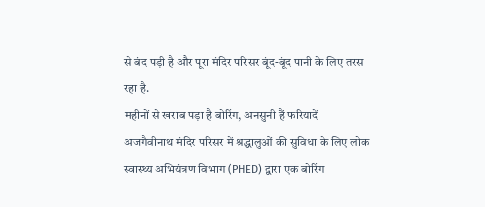से बंद पड़ी है और पूरा मंदिर परिसर बूंद-बूंद पानी के लिए तरस रहा है.
महीनों से खराब पड़ा है बोरिंग, अनसुनी हैं फरियादें
अजगैवीनाथ मंदिर परिसर में श्रद्धालुओं की सुविधा के लिए लोक स्वास्थ्य अभियंत्रण विभाग (PHED) द्वारा एक बोरिंग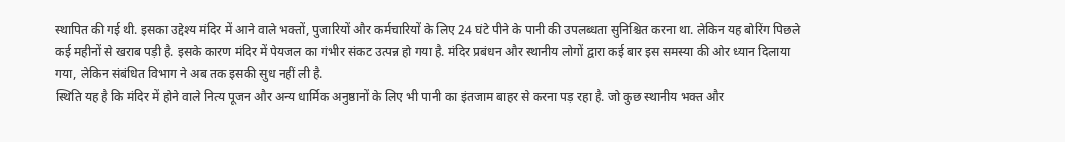स्थापित की गई थी. इसका उद्देश्य मंदिर में आने वाले भक्तों, पुजारियों और कर्मचारियों के लिए 24 घंटे पीने के पानी की उपलब्धता सुनिश्चित करना था. लेकिन यह बोरिंग पिछले कई महीनों से खराब पड़ी है. इसके कारण मंदिर में पेयजल का गंभीर संकट उत्पन्न हो गया है. मंदिर प्रबंधन और स्थानीय लोगों द्वारा कई बार इस समस्या की ओर ध्यान दिलाया गया, लेकिन संबंधित विभाग ने अब तक इसकी सुध नहीं ली है.
स्थिति यह है कि मंदिर में होने वाले नित्य पूजन और अन्य धार्मिक अनुष्ठानों के लिए भी पानी का इंतजाम बाहर से करना पड़ रहा है. जो कुछ स्थानीय भक्त और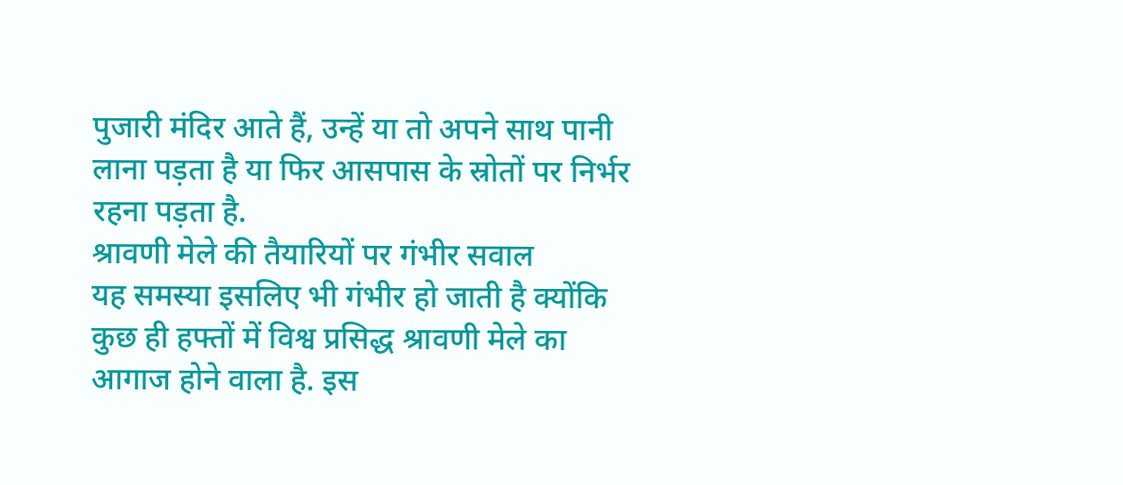पुजारी मंदिर आते हैं, उन्हें या तो अपने साथ पानी लाना पड़ता है या फिर आसपास के स्रोतों पर निर्भर रहना पड़ता है.
श्रावणी मेले की तैयारियों पर गंभीर सवाल
यह समस्या इसलिए भी गंभीर हो जाती है क्योंकि कुछ ही हफ्तों में विश्व प्रसिद्ध श्रावणी मेले का आगाज होने वाला है. इस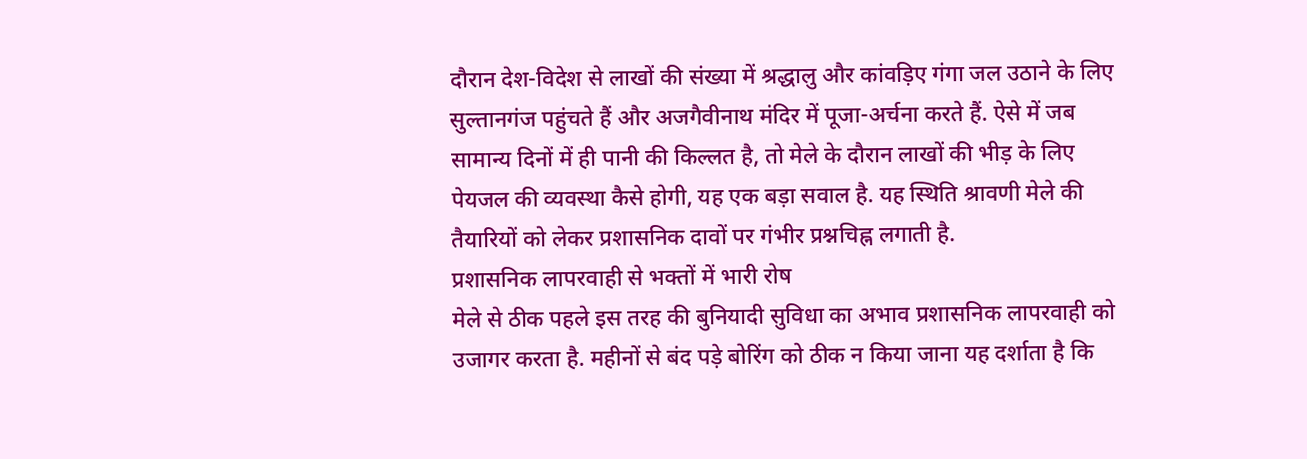दौरान देश-विदेश से लाखों की संख्या में श्रद्धालु और कांवड़िए गंगा जल उठाने के लिए सुल्तानगंज पहुंचते हैं और अजगैवीनाथ मंदिर में पूजा-अर्चना करते हैं. ऐसे में जब सामान्य दिनों में ही पानी की किल्लत है, तो मेले के दौरान लाखों की भीड़ के लिए पेयजल की व्यवस्था कैसे होगी, यह एक बड़ा सवाल है. यह स्थिति श्रावणी मेले की तैयारियों को लेकर प्रशासनिक दावों पर गंभीर प्रश्नचिह्न लगाती है.
प्रशासनिक लापरवाही से भक्तों में भारी रोष
मेले से ठीक पहले इस तरह की बुनियादी सुविधा का अभाव प्रशासनिक लापरवाही को उजागर करता है. महीनों से बंद पड़े बोरिंग को ठीक न किया जाना यह दर्शाता है कि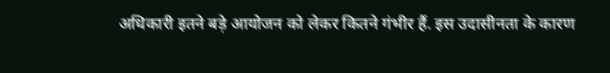अधिकारी इतने बड़े आयोजन को लेकर कितने गंभीर हैं. इस उदासीनता के कारण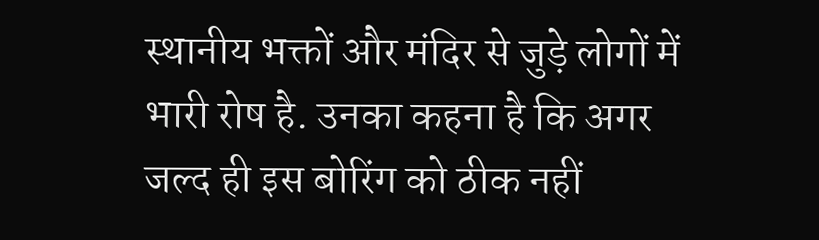स्थानीय भक्तों और मंदिर से जुड़े लोगों में भारी रोष है. उनका कहना है कि अगर जल्द ही इस बोरिंग को ठीक नहीं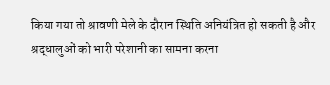किया गया तो श्रावणी मेले के दौरान स्थिति अनियंत्रित हो सकती है और श्रद्धालुओं को भारी परेशानी का सामना करना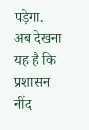पड़ेगा. अब देखना यह है कि प्रशासन नींद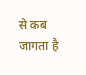से कब जागता है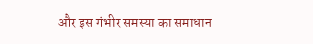और इस गंभीर समस्या का समाधान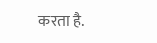करता है.